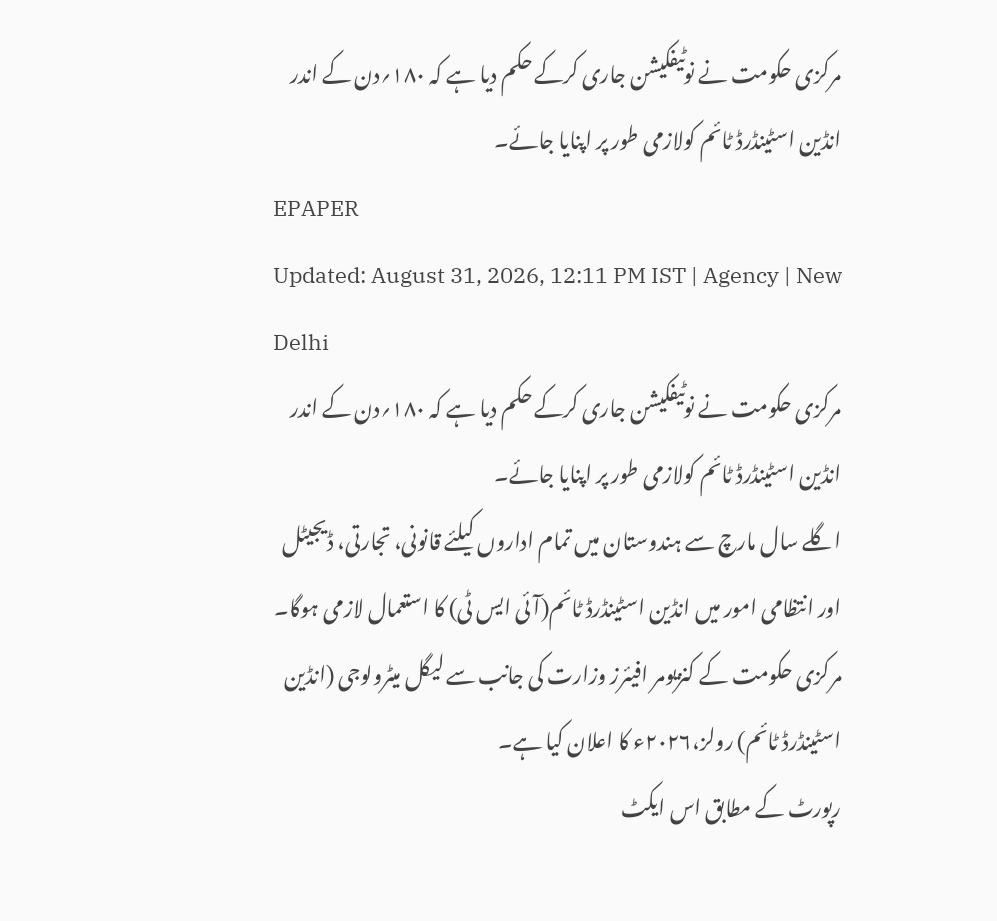مرکزی حکومت نے نوٹیفکیشن جاری کرکے حکم دیا ہے کہ ۱۸۰؍دن کے اندر انڈین اسٹینڈرڈ ٹائم کولازمی طور پر اپنایا جائے۔
EPAPER
Updated: August 31, 2026, 12:11 PM IST | Agency | New Delhi
مرکزی حکومت نے نوٹیفکیشن جاری کرکے حکم دیا ہے کہ ۱۸۰؍دن کے اندر انڈین اسٹینڈرڈ ٹائم کولازمی طور پر اپنایا جائے۔
اگلے سال مارچ سے ہندوستان میں تمام اداروں کیلئے قانونی، تجارتی، ڈیجیٹل اور انتظامی امور میں انڈین اسٹینڈرڈ ٹائم(آئی ایس ٹی) کا استعمال لازمی ہوگا۔ مرکزی حکومت کے کنزیومر افیئرز وزارت کی جانب سے لیگل میٹرولوجی (انڈین اسٹینڈرڈ ٹائم) رولز،۲۰۲۶ء کا اعلان کیا ہے۔
رپورٹ کے مطابق اس ایکٹ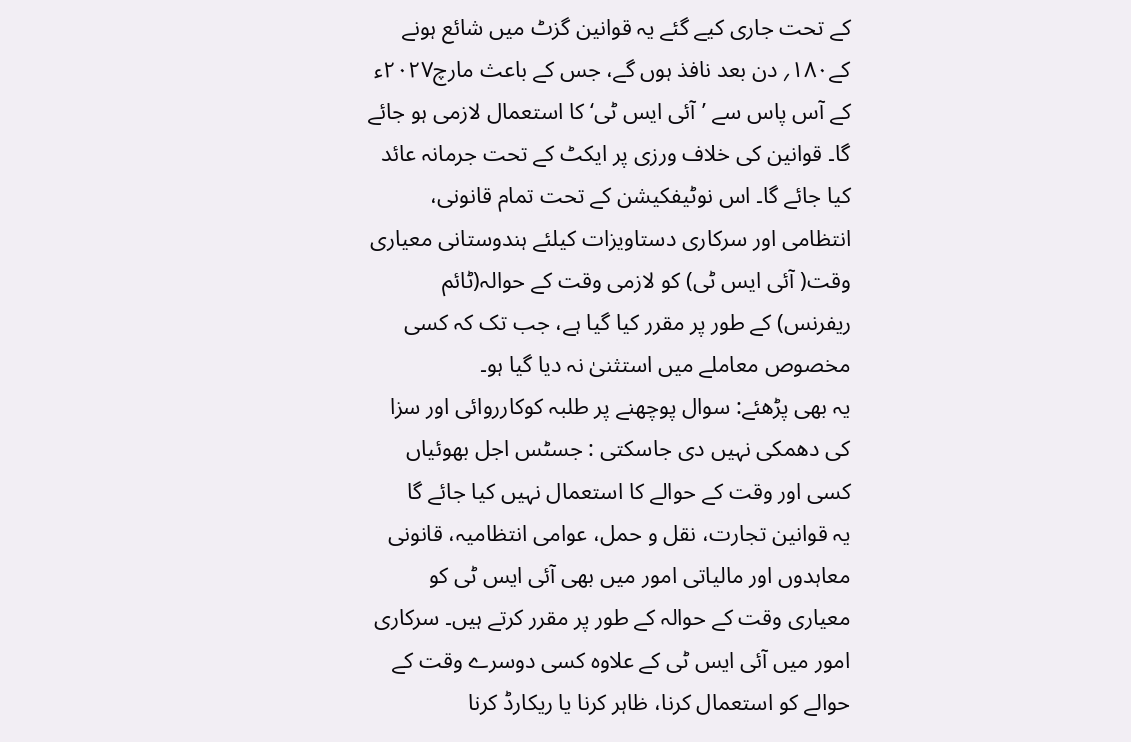کے تحت جاری کیے گئے یہ قوانین گزٹ میں شائع ہونے کے۱۸۰؍ دن بعد نافذ ہوں گے، جس کے باعث مارچ۲۰۲۷ء کے آس پاس سے ’آئی ایس ٹی‘ کا استعمال لازمی ہو جائے گا۔ قوانین کی خلاف ورزی پر ایکٹ کے تحت جرمانہ عائد کیا جائے گا۔ اس نوٹیفکیشن کے تحت تمام قانونی، انتظامی اور سرکاری دستاویزات کیلئے ہندوستانی معیاری وقت( آئی ایس ٹی) کو لازمی وقت کے حوالہ(ٹائم ریفرنس) کے طور پر مقرر کیا گیا ہے، جب تک کہ کسی مخصوص معاملے میں استثنیٰ نہ دیا گیا ہو۔
یہ بھی پڑھئے: سوال پوچھنے پر طلبہ کوکارروائی اور سزا کی دھمکی نہیں دی جاسکتی : جسٹس اجل بھوئیاں
کسی اور وقت کے حوالے کا استعمال نہیں کیا جائے گا
یہ قوانین تجارت، نقل و حمل، عوامی انتظامیہ، قانونی معاہدوں اور مالیاتی امور میں بھی آئی ایس ٹی کو معیاری وقت کے حوالہ کے طور پر مقرر کرتے ہیں۔ سرکاری امور میں آئی ایس ٹی کے علاوہ کسی دوسرے وقت کے حوالے کو استعمال کرنا، ظاہر کرنا یا ریکارڈ کرنا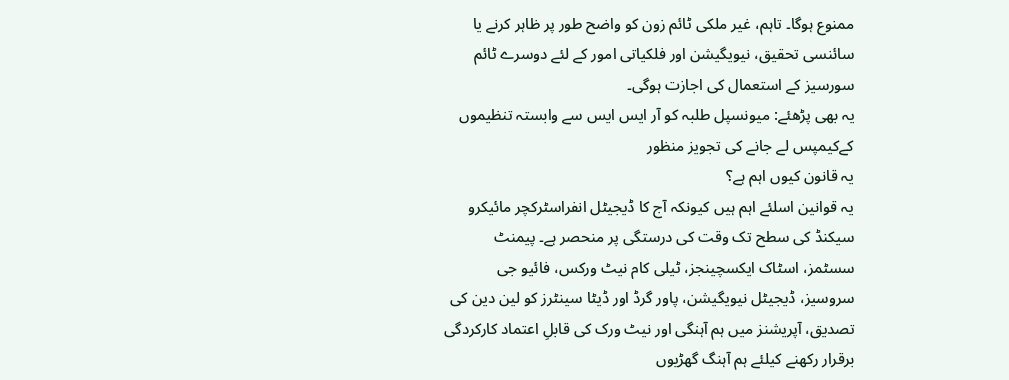ممنوع ہوگا۔ تاہم، غیر ملکی ٹائم زون کو واضح طور پر ظاہر کرنے یا سائنسی تحقیق، نیویگیشن اور فلکیاتی امور کے لئے دوسرے ٹائم سورسیز کے استعمال کی اجازت ہوگی۔
یہ بھی پڑھئے: میونسپل طلبہ کو آر ایس ایس سے وابستہ تنظیموں کےکیمپس لے جانے کی تجویز منظور
یہ قانون کیوں اہم ہے؟
یہ قوانین اسلئے اہم ہیں کیونکہ آج کا ڈیجیٹل انفراسٹرکچر مائیکرو سیکنڈ کی سطح تک وقت کی درستگی پر منحصر ہے۔ پیمنٹ سسٹمز، اسٹاک ایکسچینجز، ٹیلی کام نیٹ ورکس، فائیو جی سروسیز، ڈیجیٹل نیویگیشن، پاور گرڈ اور ڈیٹا سینٹرز کو لین دین کی تصدیق، آپریشنز میں ہم آہنگی اور نیٹ ورک کی قابلِ اعتماد کارکردگی برقرار رکھنے کیلئے ہم آہنگ گھڑیوں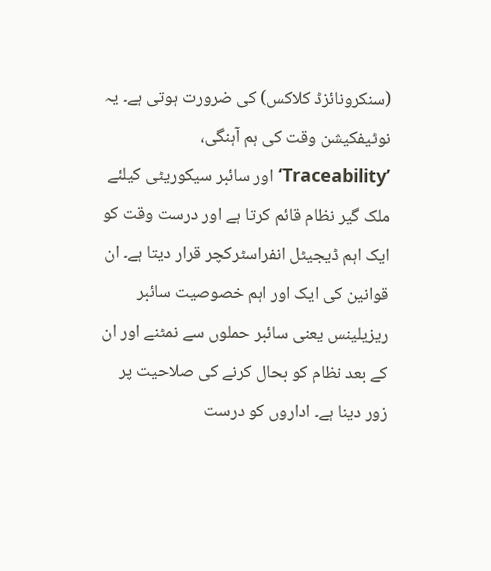(سنکرونائزڈ کلاکس) کی ضرورت ہوتی ہے۔ یہ نوٹیفکیشن وقت کی ہم آہنگی، ’Traceability‘ اور سائبر سیکوریٹی کیلئے ملک گیر نظام قائم کرتا ہے اور درست وقت کو ایک اہم ڈیجیٹل انفراسٹرکچر قرار دیتا ہے۔ ان قوانین کی ایک اور اہم خصوصیت سائبر ریزیلینس یعنی سائبر حملوں سے نمٹنے اور ان کے بعد نظام کو بحال کرنے کی صلاحیت پر زور دینا ہے۔ اداروں کو درست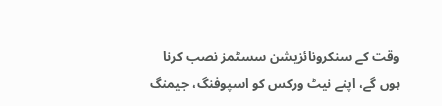وقت کے سنکرونائزیشن سسٹمز نصب کرنا ہوں گے، اپنے نیٹ ورکس کو اسپوفنگ، جیمنگ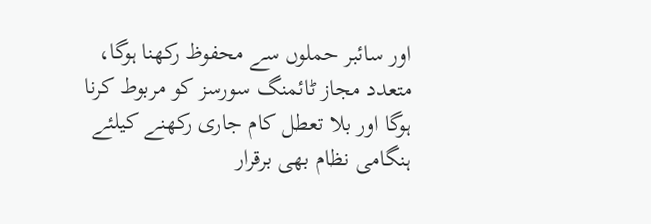اور سائبر حملوں سے محفوظ رکھنا ہوگا، متعدد مجاز ٹائمنگ سورسز کو مربوط کرنا ہوگا اور بلا تعطل کام جاری رکھنے کیلئے ہنگامی نظام بھی برقرار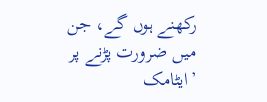رکھنے ہوں گے، جن میں ضرورت پڑنے پر ’ایٹامک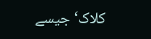کلاک‘ جیسے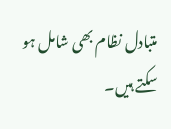متبادل نظام بھی شامل ہو سکتے ہیں۔